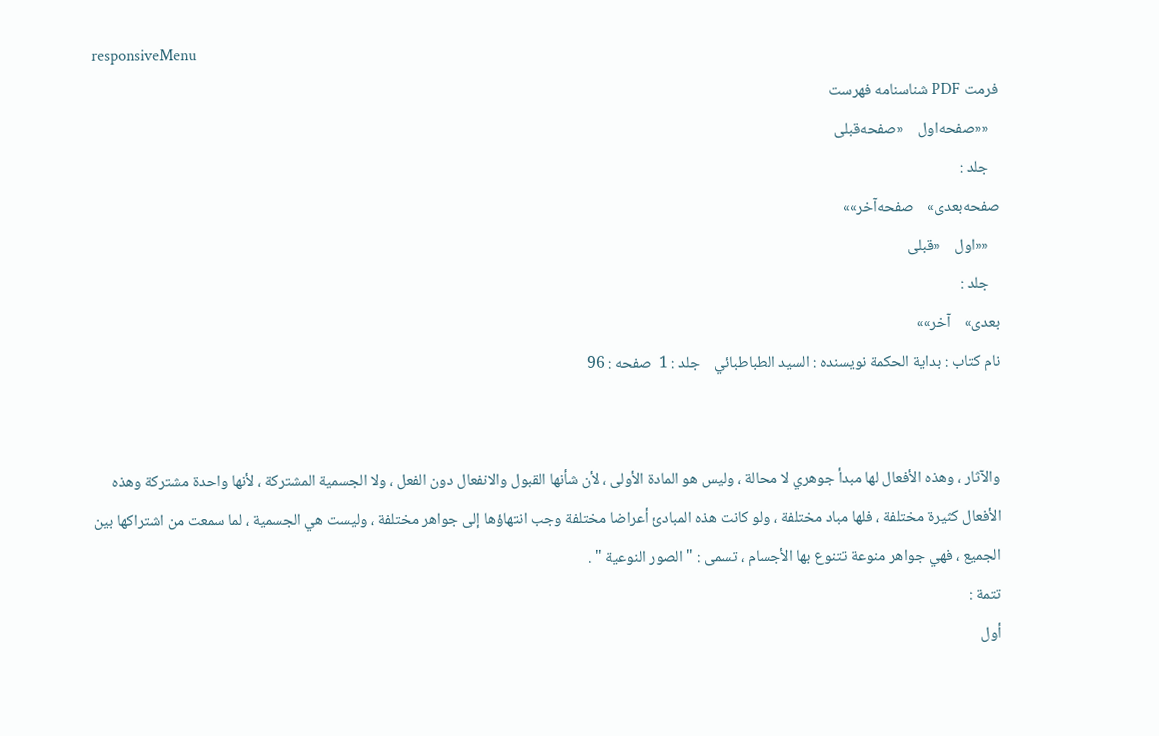responsiveMenu
فرمت PDF شناسنامه فهرست
   ««صفحه‌اول    «صفحه‌قبلی
   جلد :
صفحه‌بعدی»    صفحه‌آخر»»
   ««اول    «قبلی
   جلد :
بعدی»    آخر»»
نام کتاب : بداية الحكمة نویسنده : السيد الطباطبائي    جلد : 1  صفحه : 96


والآثار ، وهذه الأفعال لها مبدأ جوهري لا محالة ، وليس هو المادة الأولى ، لأن شأنها القبول والانفعال دون الفعل ، ولا الجسمية المشتركة ، لأنها واحدة مشتركة وهذه الأفعال كثيرة مختلفة ، فلها مباد مختلفة ، ولو كانت هذه المبادئ أعراضا مختلفة وجب انتهاؤها إلى جواهر مختلفة ، وليست هي الجسمية ، لما سمعت من اشتراكها بين الجميع ، فهي جواهر منوعة تتنوع بها الأجسام ، تسمى : " الصور النوعية " .
تتمة :
أول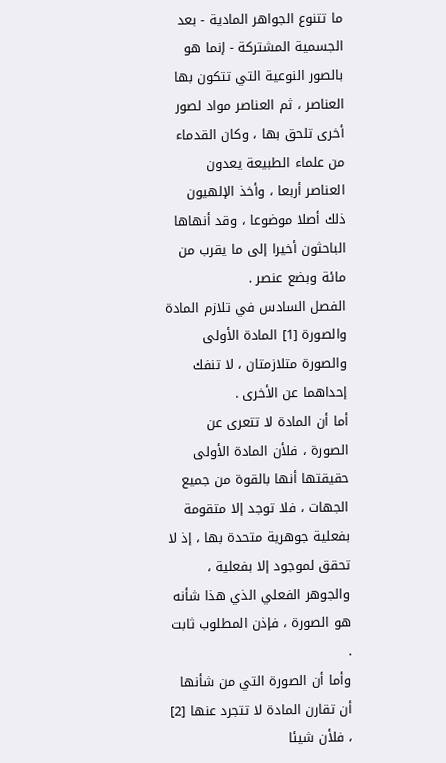ما تتنوع الجواهر المادية - بعد الجسمية المشتركة - إنما هو بالصور النوعية التي تتكون بها العناصر ، ثم العناصر مواد لصور أخرى تلحق بها ، وكان القدماء من علماء الطبيعة يعدون العناصر أربعا ، وأخذ الإلهيون ذلك أصلا موضوعا ، وقد أنهاها الباحثون أخيرا إلى ما يقرب من مائة وبضع عنصر .
الفصل السادس في تلازم المادة والصورة [1] المادة الأولى والصورة متلازمتان ، لا تنفك إحداهما عن الأخرى .
أما أن المادة لا تتعرى عن الصورة ، فلأن المادة الأولى حقيقتها أنها بالقوة من جميع الجهات ، فلا توجد إلا متقومة بفعلية جوهرية متحدة بها ، إذ لا تحقق لموجود إلا بفعلية ، والجوهر الفعلي الذي هذا شأنه هو الصورة ، فإذن المطلوب ثابت .
وأما أن الصورة التي من شأنها أن تقارن المادة لا تتجرد عنها [2] ، فلأن شيئا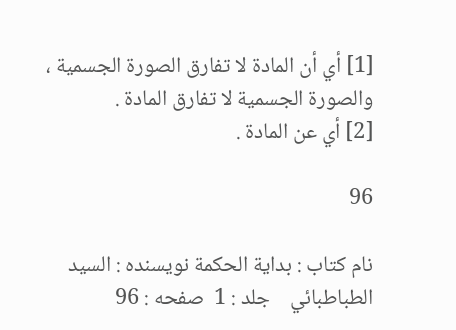[1] أي أن المادة لا تفارق الصورة الجسمية ، والصورة الجسمية لا تفارق المادة .
[2] أي عن المادة .

96

نام کتاب : بداية الحكمة نویسنده : السيد الطباطبائي    جلد : 1  صفحه : 96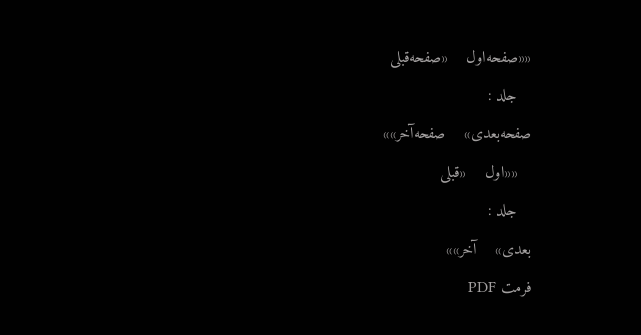««صفحه‌اول    «صفحه‌قبلی
   جلد :
صفحه‌بعدی»    صفحه‌آخر»»
   ««اول    «قبلی
   جلد :
بعدی»    آخر»»
فرمت PDF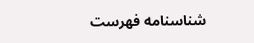شناسنامه فهرست